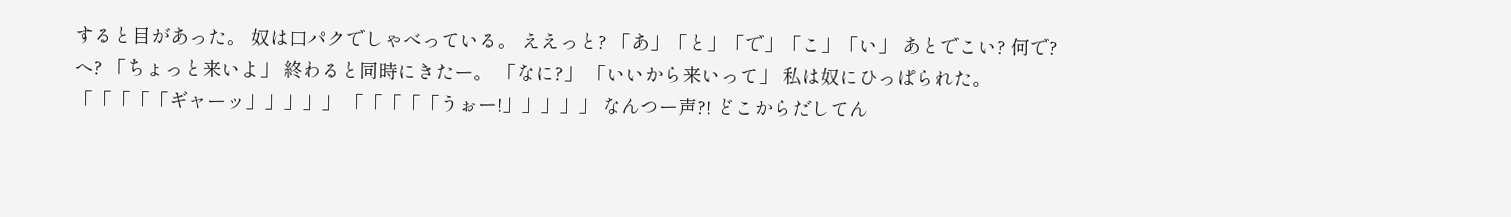すると目があった。 奴は口パクでしゃべっている。 ええっと? 「あ」「と」「で」「こ」「い」 あとでこい? 何で?へ? 「ちょっと来いよ」 終わると同時にきたー。 「なに?」 「いいから来いって」 私は奴にひっぱられた。 「「「「「ギャーッ」」」」」 「「「「「うぉー!」」」」」 なんつー声?! どこからだしてん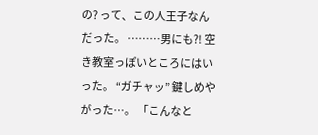の? って、この人王子なんだった。 ………男にも?! 空き教室っぽいところにはいった。 “ガチャッ” 鍵しめやがった…。 「こんなと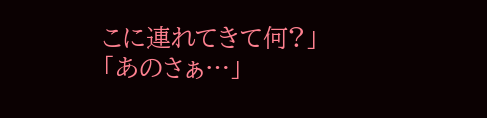こに連れてきて何?」 「あのさぁ…」